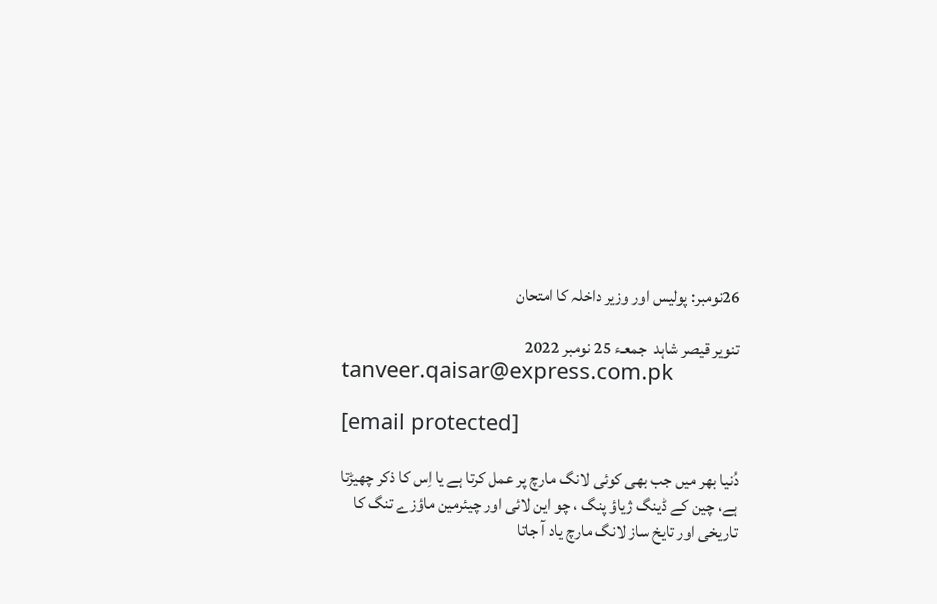26نومبر: پولیس اور وزیر داخلہ کا امتحان

تنویر قیصر شاہد  جمعـء 25 نومبر 2022
tanveer.qaisar@express.com.pk

[email protected]

دُنیا بھر میں جب بھی کوئی لانگ مارچ پر عمل کرتا ہے یا اِس کا ذکر چھیڑتا ہے، چین کے ڈینگ ژیاؤ پنگ ، چو این لائی اور چیئرمین ماؤزے تنگ کا تاریخی اور تایخ ساز لانگ مارچ یاد آ جاتا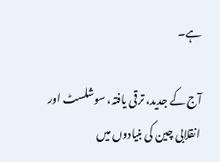ہے۔

آج کے جدید، ترقی یافتہ، سوشلسٹ اور انقلابی چین کی بنیادوں میں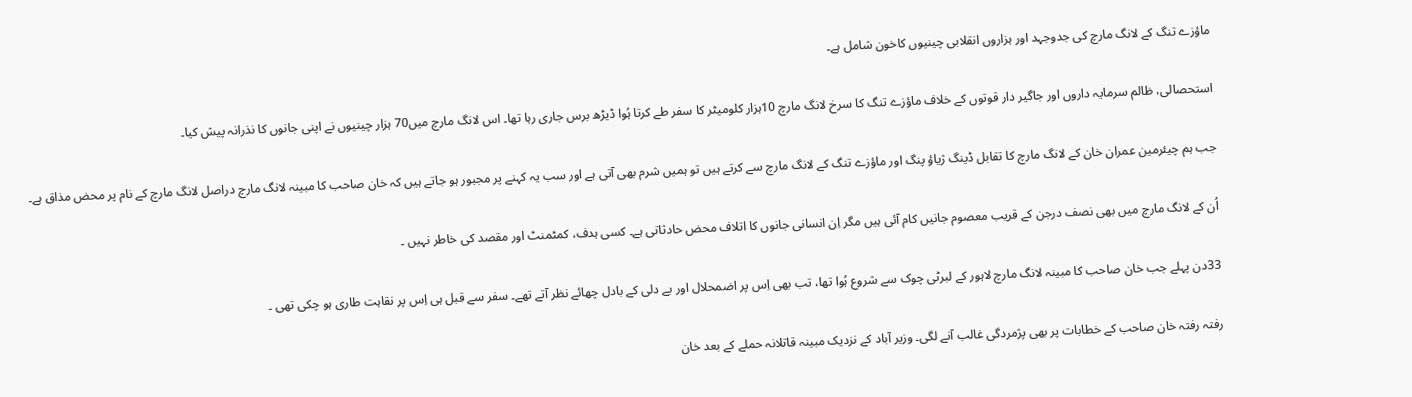ماؤزے تنگ کے لانگ مارچ کی جدوجہد اور ہزاروں انقلابی چینیوں کاخون شامل ہے۔

استحصالی، ظالم سرمایہ داروں اور جاگیر دار قوتوں کے خلاف ماؤزے تنگ کا سرخ لانگ مارچ 10ہزار کلومیٹر کا سفر طے کرتا ہُوا ڈیڑھ برس جاری رہا تھا۔ اس لانگ مارچ میں70 ہزار چینیوں نے اپنی جانوں کا نذرانہ پیش کیا۔

جب ہم چیئرمین عمران خان کے لانگ مارچ کا تقابل ڈینگ ژیاؤ پنگ اور ماؤزے تنگ کے لانگ مارچ سے کرتے ہیں تو ہمیں شرم بھی آتی ہے اور سب یہ کہنے پر مجبور ہو جاتے ہیں کہ خان صاحب کا مبینہ لانگ مارچ دراصل لانگ مارچ کے نام پر محض مذاق ہے۔

اُن کے لانگ مارچ میں بھی نصف درجن کے قریب معصوم جانیں کام آئی ہیں مگر اِن انسانی جانوں کا اتلاف محض حادثاتی ہے۔ کسی ہدف، کمٹمنٹ اور مقصد کی خاطر نہیں ۔

33دن پہلے جب خان صاحب کا مبینہ لانگ مارچ لاہور کے لبرٹی چوک سے شروع ہُوا تھا، تب بھی اِس پر اضمحلال اور بے دلی کے بادل چھائے نظر آتے تھے۔ سفر سے قبل ہی اِس پر نقاہت طاری ہو چکی تھی ۔

رفتہ رفتہ خان صاحب کے خطابات پر بھی پژمردگی غالب آنے لگی۔ وزیر آباد کے نزدیک مبینہ قاتلانہ حملے کے بعد خان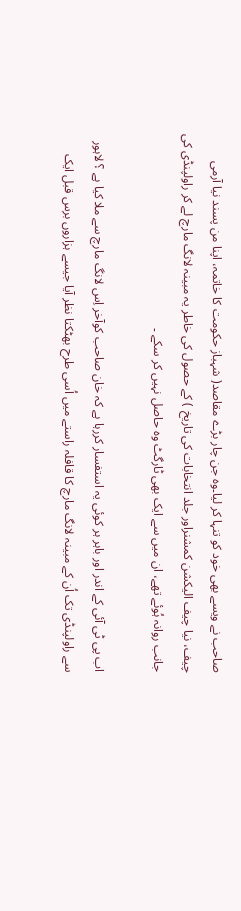صاحب نے ویسے بھی خود کو تنہا کر لیا۔وہ جن چار بڑے مقاصد( شہباز حکومت کا خاتمہ، اپنا من پسند نیا آرمی چیف، نیا چیف الیکشن کمشنراور جلد انتخابات کی تاریخ ) کے حصول کی خاطر یہ مبینہ لانگ مارچ لے کر راولپنڈی کی جانب روانہ ہُوئے تھے، ان میں سے ایک بھی ٹارگٹ وہ حاصل نہیں کر سکے ۔

اب پی ٹی آئی کے اندر اور باہر ہر کوئی یہ استفسار کررہا ہے کہ خان صاحب کوآخر اِس لانگ مارچ سے ملا کیا ہے ؟ لاہور سے راولپنڈی تک اُن کے مبینہ لانگ مارچ کا قافلہ راستے میں اُسی طرح بھٹکتا نظر آیا جیسے ہزاروں برس قبل ایک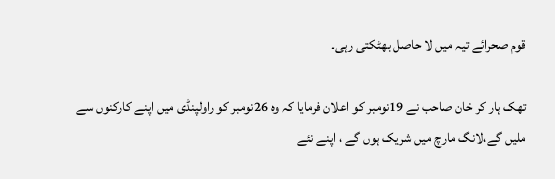قوم صحرائے تیہ میں لا حاصل بھٹکتی رہی۔

تھک ہار کر خان صاحب نے 19نومبر کو اعلان فرمایا کہ وہ 26نومبر کو راولپنڈی میں اپنے کارکنوں سے ملیں گے،لانگ مارچ میں شریک ہوں گے ، اپنے نئے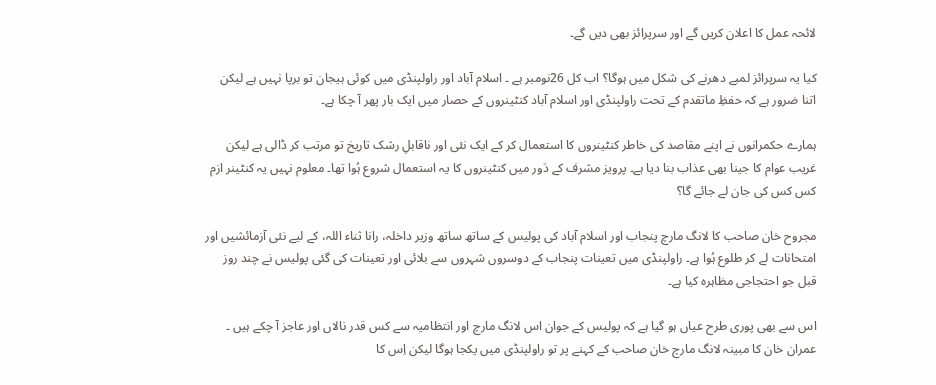لائحہ عمل کا اعلان کریں گے اور سرپرائز بھی دیں گے۔

کیا یہ سرپرائز لمبے دھرنے کی شکل میں ہوگا؟ اب کل 26نومبر ہے ۔ اسلام آباد اور راولپنڈی میں کوئی ہیجان تو برپا نہیں ہے لیکن اتنا ضرور ہے کہ حفظِ ماتقدم کے تحت راولپنڈی اور اسلام آباد کنٹینروں کے حصار میں ایک بار پھر آ چکا ہے۔

ہمارے حکمرانوں نے اپنے مقاصد کی خاطر کنٹینروں کا استعمال کر کے ایک نئی اور ناقابلِ رشک تاریخ تو مرتب کر ڈالی ہے لیکن غریب عوام کا جینا بھی عذاب بنا دیا ہے۔ پرویز مشرف کے دَور میں کنٹینروں کا یہ استعمال شروع ہُوا تھا۔ معلوم نہیں یہ کنٹینر ازم کس کس کی جان لے جائے گا؟

مجروح خان صاحب کا لانگ مارچ پنجاب اور اسلام آباد کی پولیس کے ساتھ ساتھ وزیر داخلہ، رانا ثناء اللہ، کے لیے نئی آزمائشیں اور امتحانات لے کر طلوع ہُوا ہے۔ راولپنڈی میں تعینات پنجاب کے دوسروں شہروں سے بلائی اور تعینات کی گئی پولیس نے چند روز قبل جو احتجاجی مظاہرہ کیا ہے۔

اس سے بھی پوری طرح عیاں ہو گیا ہے کہ پولیس کے جوان اس لانگ مارچ اور انتظامیہ سے کس قدر نالاں اور عاجز آ چکے ہیں ۔ عمران خان کا مبینہ لانگ مارچ خان صاحب کے کہنے پر تو راولپنڈی میں یکجا ہوگا لیکن اِس کا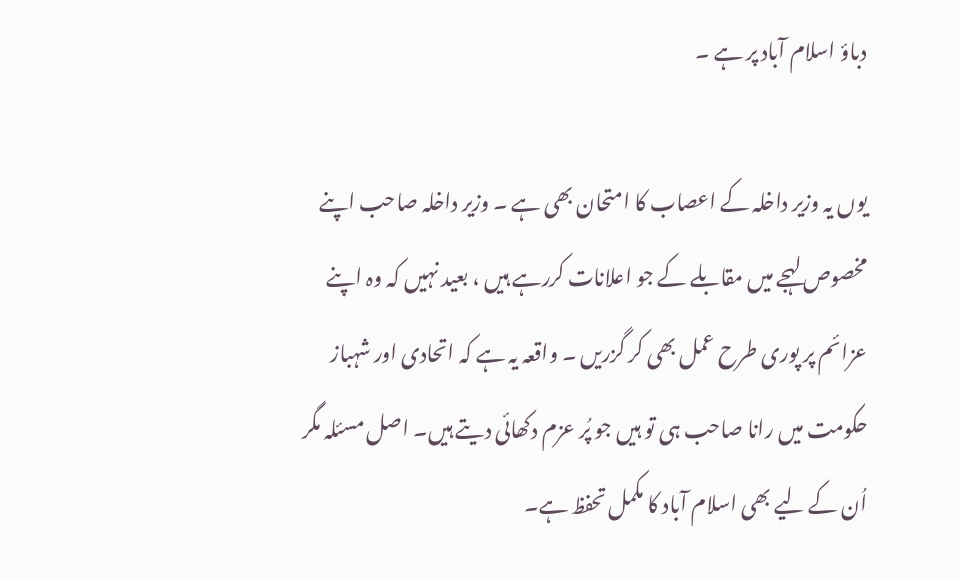دباؤ اسلام آباد پر ہے ۔

یوں یہ وزیر داخلہ کے اعصاب کا امتحان بھی ہے ۔ وزیر داخلہ صاحب اپنے مخصوص لہجے میں مقابلے کے جو اعلانات کررہے ہیں ، بعید نہیں کہ وہ اپنے عزائم پر پوری طرح عمل بھی کر گزریں ۔ واقعہ یہ ہے کہ اتحادی اور شہباز حکومت میں رانا صاحب ہی تو ہیں جو پُر عزم دکھائی دیتے ہیں۔ اصل مسئلہ مگر اُن کے لیے بھی اسلام آباد کا مکمل تحفظ ہے۔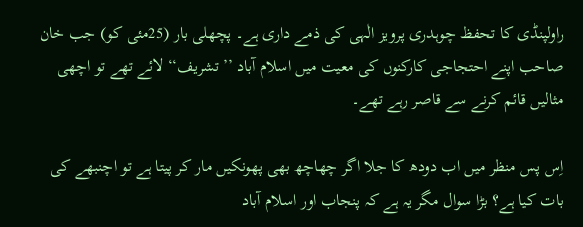راولپنڈی کا تحفظ چوہدری پرویز الٰہی کی ذمے داری ہے۔ پچھلی بار (25مئی کو) جب خان صاحب اپنے احتجاجی کارکنوں کی معیت میں اسلام آباد ’’تشریف‘‘ لائے تھے تو اچھی مثالیں قائم کرنے سے قاصر رہے تھے۔

اِس پس منظر میں اب دودھ کا جلا اگر چھاچھ بھی پھونکیں مار کر پیتا ہے تو اچنبھے کی بات کیا ہے؟ بڑا سوال مگر یہ ہے کہ پنجاب اور اسلام آباد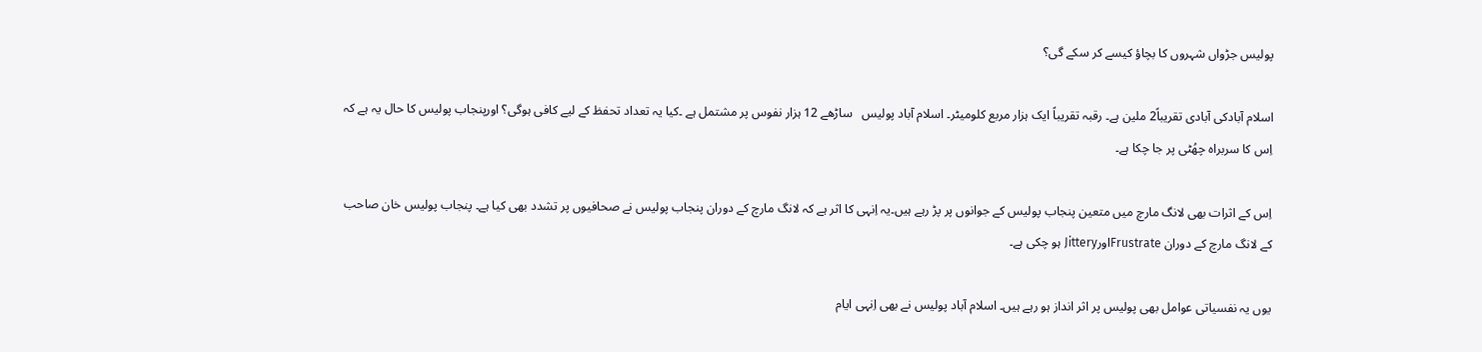پولیس جڑواں شہروں کا بچاؤ کیسے کر سکے گی؟

اسلام آبادکی آبادی تقریباً2 ملین ہے۔ رقبہ تقریباً ایک ہزار مربع کلومیٹر۔ اسلام آباد پولیس   ساڑھے 12 ہزار نفوس پر مشتمل ہے ۔کیا یہ تعداد تحفظ کے لیے کافی ہوگی؟ اورپنجاب پولیس کا حال یہ ہے کہ اِس کا سربراہ چھُٹی پر جا چکا ہے۔

اِس کے اثرات بھی لانگ مارچ میں متعین پنجاب پولیس کے جوانوں پر پڑ رہے ہیں۔یہ اِنہی کا اثر ہے کہ لانگ مارچ کے دوران پنجاب پولیس نے صحافیوں پر تشدد بھی کیا ہے۔ پنجاب پولیس خان صاحب کے لانگ مارچ کے دوران FrustrateاورJittery ہو چکی ہے۔

یوں یہ نفسیاتی عوامل بھی پولیس پر اثر انداز ہو رہے ہیں۔ اسلام آباد پولیس نے بھی اِنہی ایام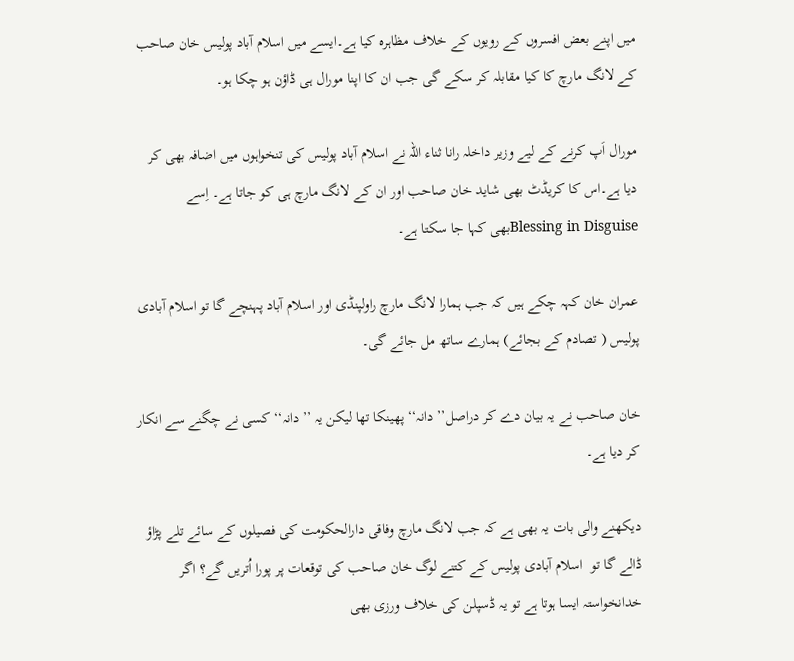میں اپنے بعض افسروں کے رویوں کے خلاف مظاہرہ کیا ہے۔ایسے میں اسلام آباد پولیس خان صاحب کے لانگ مارچ کا کیا مقابلہ کر سکے گی جب ان کا اپنا مورال ہی ڈاؤن ہو چکا ہو۔

مورال اَپ کرنے کے لیے وزیر داخلہ رانا ثناء اللہ نے اسلام آباد پولیس کی تنخواہوں میں اضافہ بھی کر دیا ہے۔اس کا کریڈٹ بھی شاید خان صاحب اور ان کے لانگ مارچ ہی کو جاتا ہے۔ اِسے Blessing in Disguiseبھی کہا جا سکتا ہے۔

عمران خان کہہ چکے ہیں کہ جب ہمارا لانگ مارچ راولپنڈی اور اسلام آباد پہنچے گا تو اسلام آبادی پولیس ( تصادم کے بجائے) ہمارے ساتھ مل جائے گی۔

خان صاحب نے یہ بیان دے کر دراصل’’ دانہ‘‘ پھینکا تھا لیکن یہ ’’دانہ‘‘ کسی نے چگنے سے انکار کر دیا ہے۔

دیکھنے والی بات یہ بھی ہے کہ جب لانگ مارچ وفاقی دارالحکومت کی فصیلوں کے سائے تلے پڑاؤ ڈالے گا تو  اسلام آبادی پولیس کے کتنے لوگ خان صاحب کی توقعات پر پورا اُتریں گے؟ اگر خدانخواستہ ایسا ہوتا ہے تو یہ ڈسپلن کی خلاف ورزی بھی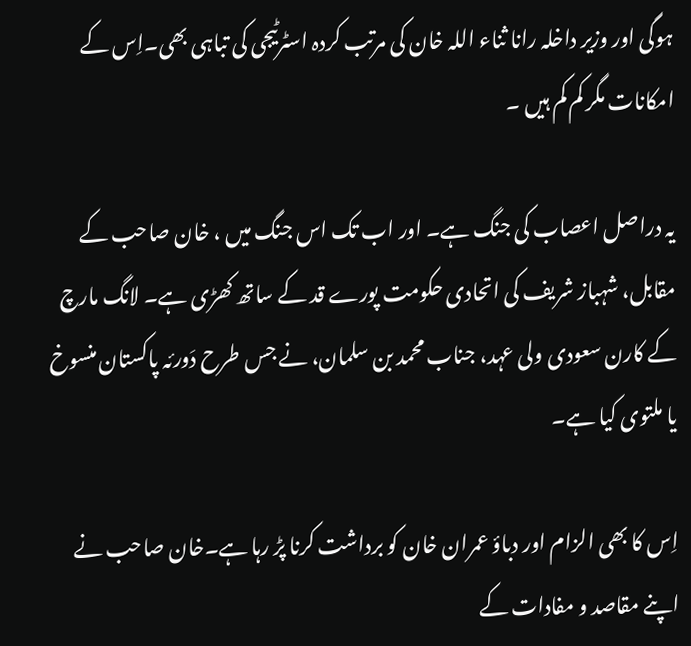ہوگی اور وزیر داخلہ رانا ثناء اللہ خان کی مرتب کردہ اسٹرٹیجی کی تباہی بھی۔اِس کے امکانات مگر کم کم ہیں ۔

یہ دراصل اعصاب کی جنگ ہے۔ اور اب تک اس جنگ میں ، خان صاحب کے مقابل، شہباز شریف کی اتحادی حکومت پورے قد کے ساتھ کھڑی ہے۔ لانگ مارچ کے کارن سعودی ولی عہد، جناب محمد بن سلمان، نے جس طرح دَورئہ پاکستان منسوخ یا ملتوی کیا ہے۔

اِس کا بھی الزام اور دباؤ عمران خان کو برداشت کرنا پڑ رہا ہے۔خان صاحب نے اپنے مقاصد و مفادات کے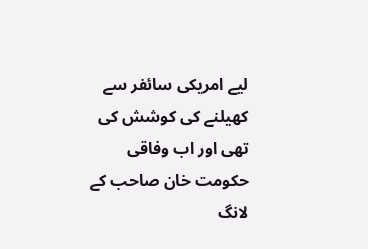لیے امریکی سائفر سے کھیلنے کی کوشش کی تھی اور اب وفاقی حکومت خان صاحب کے لانگ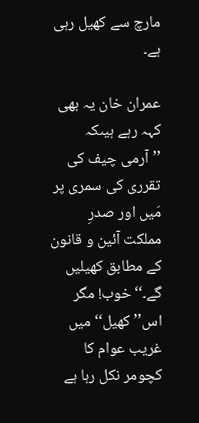مارچ سے کھیل رہی ہے۔

عمران خان یہ بھی کہہ رہے ہیںکہ ’’آرمی چیف کی تقرری کی سمری پر مَیں اور صدرِ مملکت آئین و قانون کے مطابق کھیلیں گے۔‘‘خوب! مگر اس’’ کھیل‘‘ میں غریب عوام کا کچومر نکل رہا ہے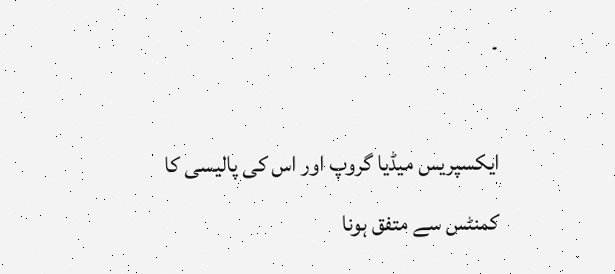۔

ایکسپریس میڈیا گروپ اور اس کی پالیسی کا کمنٹس سے متفق ہونا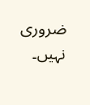ضروری نہیں۔